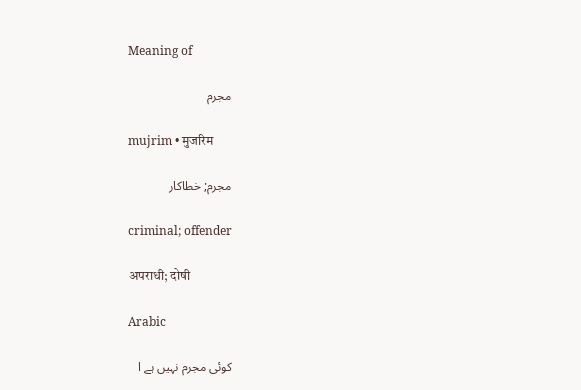Meaning of

مجرم

mujrim • मुजरिम

مجرم; خطاکار

criminal; offender

अपराधी; दोषी

Arabic

کوئی مجرم نہیں ہے ا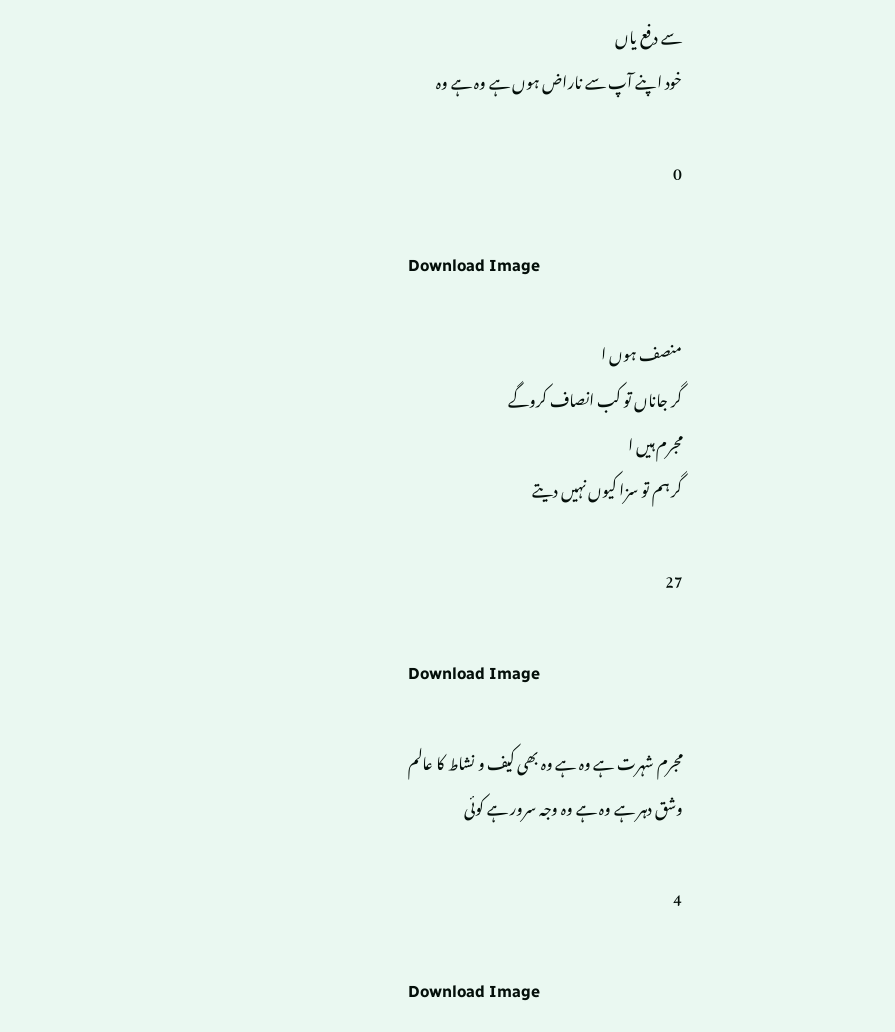سے دفع یاں
خود اپنے آپ سے ناراض ہوں ہے وہ ہے وہ

0

Download Image

منصف ہوں ا
گر جاناں تو کب انصاف کروگے
مجرم ہیں ا
گر ہم تو سزا کیوں نہیں دیتے

27

Download Image

مجرم شہرت ہے وہ ہے وہ بھی کیف و نشاط کا عالم
وشق دہر ہے وہ ہے وہ وجہ سرور ہے کوئی

4

Download Image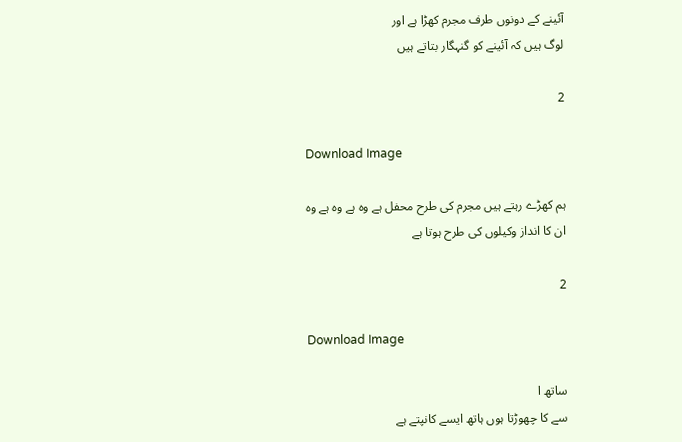آئینے کے دونوں طرف مجرم کھڑا ہے اور
لوگ ہیں کہ آئینے کو گنہگار بتاتے ہیں

2

Download Image

ہم کھڑے رہتے ہیں مجرم کی طرح محفل ہے وہ ہے وہ ہے وہ
ان کا انداز وکیلوں کی طرح ہوتا ہے

2

Download Image

ساتھ ا
سے کا چھوڑتا ہوں ہاتھ ایسے کانپتے ہے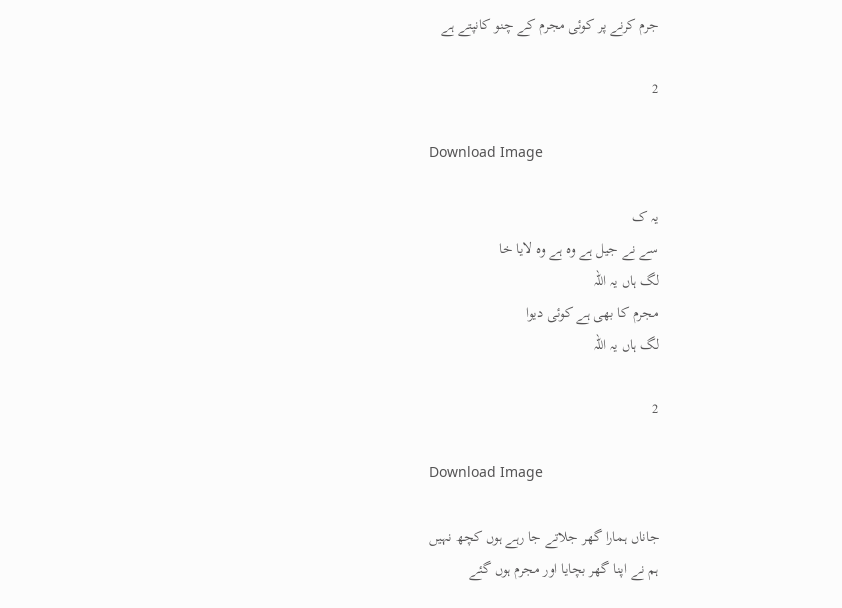جرم کرنے پر کوئی مجرم کے چنو کانپتے ہے

2

Download Image

یہ ک
سے نے جیل ہے وہ ہے وہ لایا خا
لگ ہاں یہ اللہ
مجرم کا بھی ہے کوئی دیوا
لگ ہاں یہ اللہ

2

Download Image

جاناں ہمارا گھر جلاتے جا رہے ہوں کچھ نہیں
ہم نے اپنا گھر بچایا اور مجرم ہوں گئے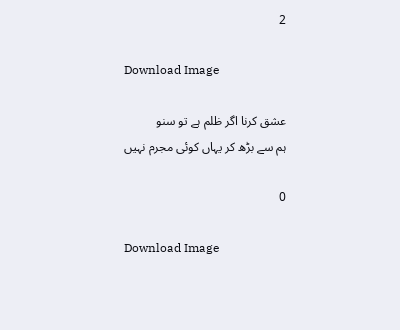2

Download Image

عشق کرنا اگر ظلم ہے تو سنو
ہم سے بڑھ کر یہاں کوئی مجرم نہیں

0

Download Image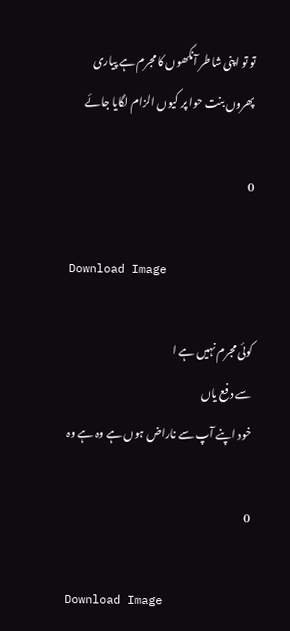تو تو اپنی شاطر آنکھوں کا مجرم ہے پیاری
پھروں بنت حوا پر کیوں الزام لگایا جائے

0

Download Image

کوئی مجرم نہیں ہے ا
سے دفع یاں
خود اپنے آپ سے ناراض ہوں ہے وہ ہے وہ

0

Download Image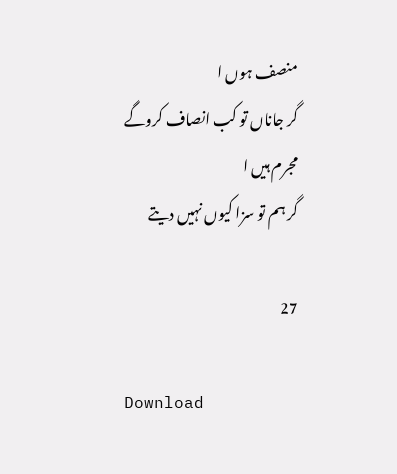منصف ہوں ا
گر جاناں تو کب انصاف کروگے
مجرم ہیں ا
گر ہم تو سزا کیوں نہیں دیتے

27

Download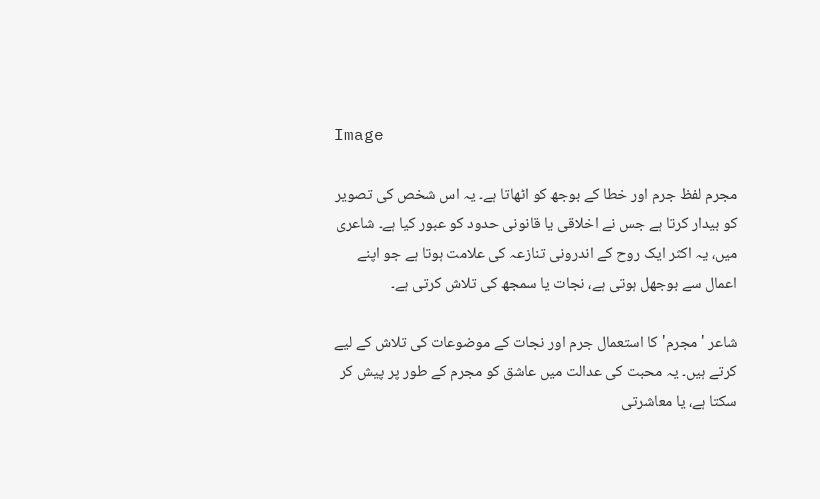Image

مجرم لفظ جرم اور خطا کے بوجھ کو اٹھاتا ہے۔ یہ اس شخص کی تصویر کو بیدار کرتا ہے جس نے اخلاقی یا قانونی حدود کو عبور کیا ہے۔ شاعری میں، یہ اکثر ایک روح کے اندرونی تنازعہ کی علامت ہوتا ہے جو اپنے اعمال سے بوجھل ہوتی ہے، نجات یا سمجھ کی تلاش کرتی ہے۔

شاعر 'مجرم' کا استعمال جرم اور نجات کے موضوعات کی تلاش کے لیے کرتے ہیں۔ یہ محبت کی عدالت میں عاشق کو مجرم کے طور پر پیش کر سکتا ہے، یا معاشرتی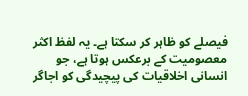فیصلے کو ظاہر کر سکتا ہے۔ یہ لفظ اکثر معصومیت کے برعکس ہوتا ہے، جو انسانی اخلاقیات کی پیچیدگی کو اجاگر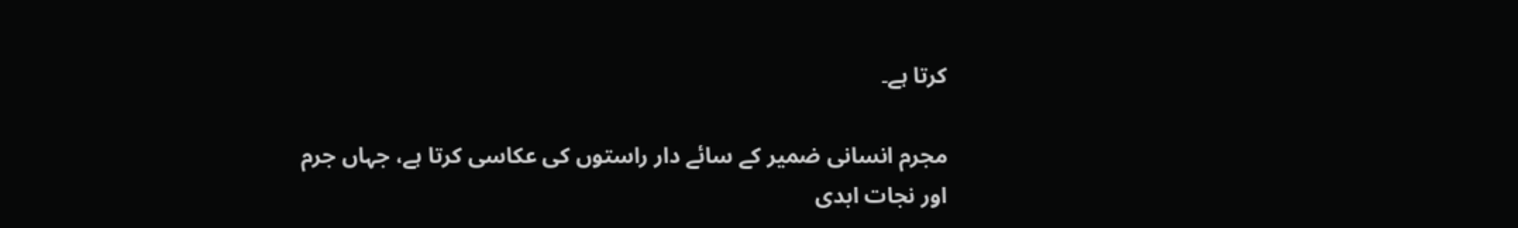کرتا ہے۔

مجرم انسانی ضمیر کے سائے دار راستوں کی عکاسی کرتا ہے، جہاں جرم اور نجات ابدی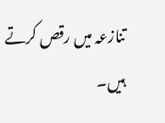تنازعہ میں رقص کرتے ہیں۔